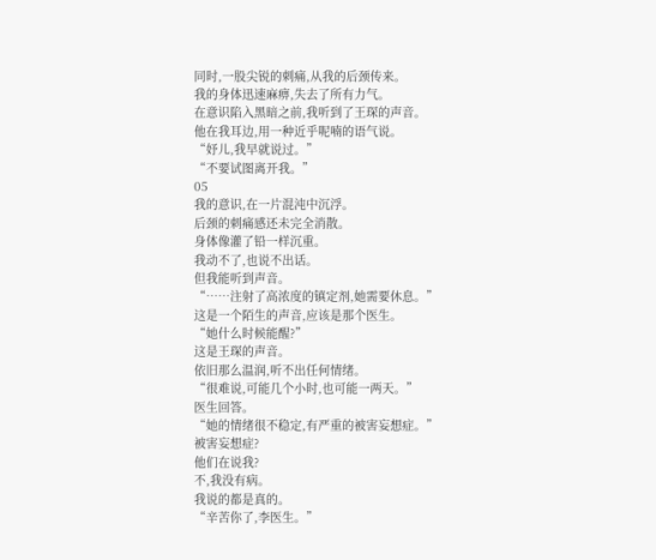同时,一股尖锐的刺痛,从我的后颈传来。
我的身体迅速麻痹,失去了所有力气。
在意识陷入黑暗之前,我听到了王琛的声音。
他在我耳边,用一种近乎呢喃的语气说。
“妤儿,我早就说过。”
“不要试图离开我。”
05
我的意识,在一片混沌中沉浮。
后颈的刺痛感还未完全消散。
身体像灌了铅一样沉重。
我动不了,也说不出话。
但我能听到声音。
“……注射了高浓度的镇定剂,她需要休息。”
这是一个陌生的声音,应该是那个医生。
“她什么时候能醒?”
这是王琛的声音。
依旧那么温润,听不出任何情绪。
“很难说,可能几个小时,也可能一两天。”
医生回答。
“她的情绪很不稳定,有严重的被害妄想症。”
被害妄想症?
他们在说我?
不,我没有病。
我说的都是真的。
“辛苦你了,李医生。”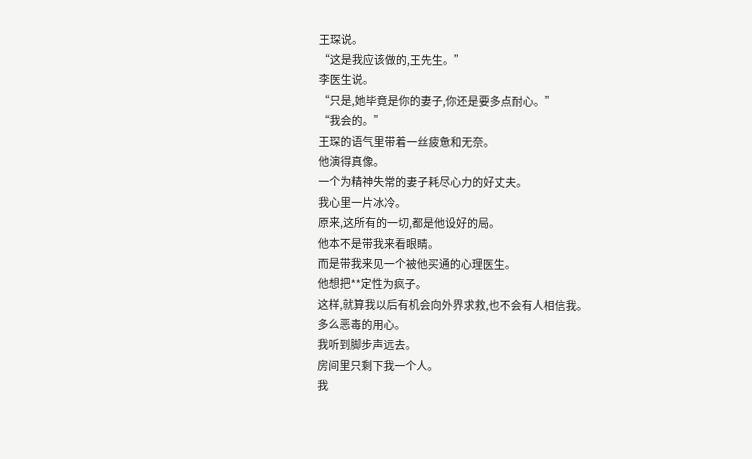王琛说。
“这是我应该做的,王先生。”
李医生说。
“只是,她毕竟是你的妻子,你还是要多点耐心。”
“我会的。”
王琛的语气里带着一丝疲惫和无奈。
他演得真像。
一个为精神失常的妻子耗尽心力的好丈夫。
我心里一片冰冷。
原来,这所有的一切,都是他设好的局。
他本不是带我来看眼睛。
而是带我来见一个被他买通的心理医生。
他想把**定性为疯子。
这样,就算我以后有机会向外界求救,也不会有人相信我。
多么恶毒的用心。
我听到脚步声远去。
房间里只剩下我一个人。
我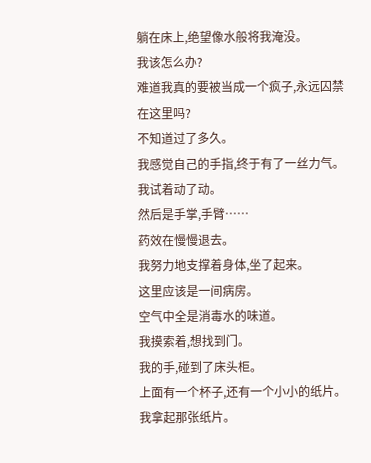躺在床上,绝望像水般将我淹没。
我该怎么办?
难道我真的要被当成一个疯子,永远囚禁在这里吗?
不知道过了多久。
我感觉自己的手指,终于有了一丝力气。
我试着动了动。
然后是手掌,手臂……
药效在慢慢退去。
我努力地支撑着身体,坐了起来。
这里应该是一间病房。
空气中全是消毒水的味道。
我摸索着,想找到门。
我的手,碰到了床头柜。
上面有一个杯子,还有一个小小的纸片。
我拿起那张纸片。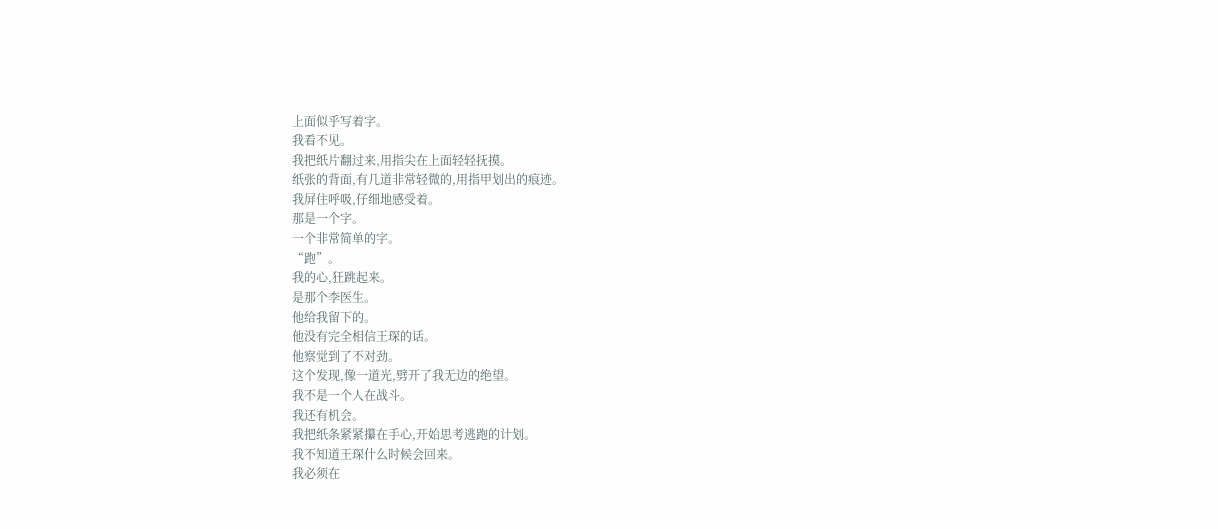上面似乎写着字。
我看不见。
我把纸片翻过来,用指尖在上面轻轻抚摸。
纸张的背面,有几道非常轻微的,用指甲划出的痕迹。
我屏住呼吸,仔细地感受着。
那是一个字。
一个非常简单的字。
“跑”。
我的心,狂跳起来。
是那个李医生。
他给我留下的。
他没有完全相信王琛的话。
他察觉到了不对劲。
这个发现,像一道光,劈开了我无边的绝望。
我不是一个人在战斗。
我还有机会。
我把纸条紧紧攥在手心,开始思考逃跑的计划。
我不知道王琛什么时候会回来。
我必须在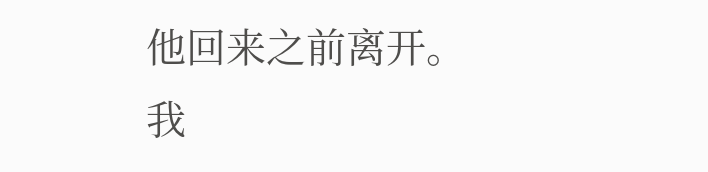他回来之前离开。
我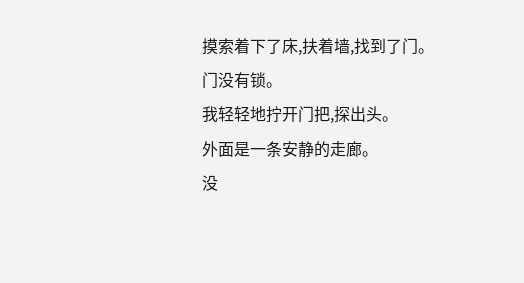摸索着下了床,扶着墙,找到了门。
门没有锁。
我轻轻地拧开门把,探出头。
外面是一条安静的走廊。
没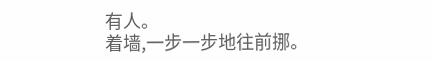有人。
着墙,一步一步地往前挪。